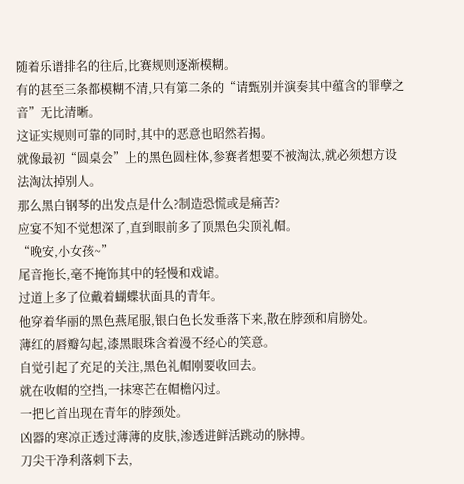随着乐谱排名的往后,比赛规则逐渐模糊。
有的甚至三条都模糊不清,只有第二条的“请甄别并演奏其中蕴含的罪孽之音”无比清晰。
这证实规则可靠的同时,其中的恶意也昭然若揭。
就像最初“圆桌会”上的黑色圆柱体,参赛者想要不被淘汰,就必须想方设法淘汰掉别人。
那么黑白钢琴的出发点是什么?制造恐慌或是痛苦?
应宴不知不觉想深了,直到眼前多了顶黑色尖顶礼帽。
“晚安,小女孩~”
尾音拖长,毫不掩饰其中的轻慢和戏谑。
过道上多了位戴着蝴蝶状面具的青年。
他穿着华丽的黑色燕尾服,银白色长发垂落下来,散在脖颈和肩膀处。
薄红的唇瓣勾起,漆黑眼珠含着漫不经心的笑意。
自觉引起了充足的关注,黑色礼帽刚要收回去。
就在收帽的空挡,一抹寒芒在帽檐闪过。
一把匕首出现在青年的脖颈处。
凶器的寒凉正透过薄薄的皮肤,渗透进鲜活跳动的脉搏。
刀尖干净利落刺下去,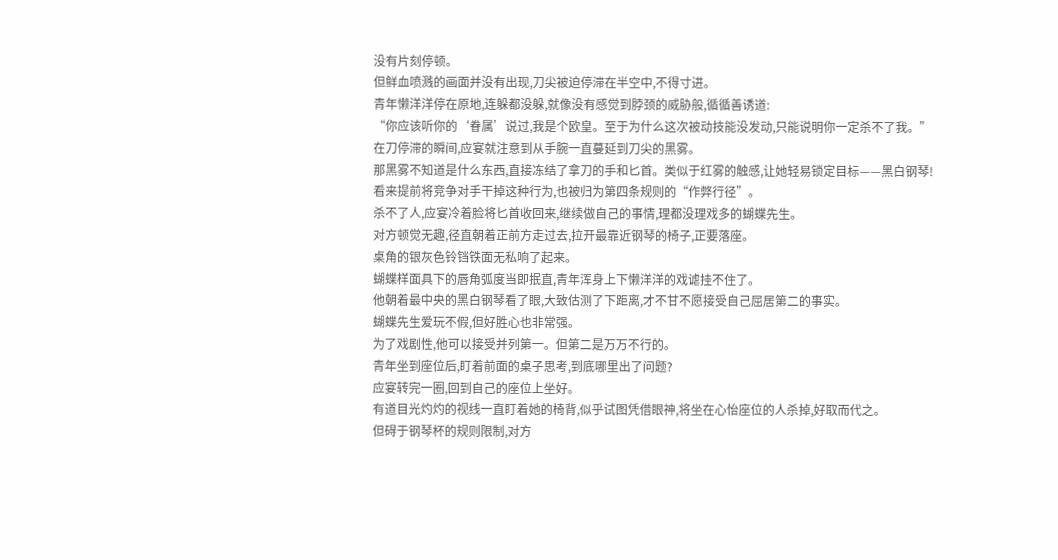没有片刻停顿。
但鲜血喷溅的画面并没有出现,刀尖被迫停滞在半空中,不得寸进。
青年懒洋洋停在原地,连躲都没躲,就像没有感觉到脖颈的威胁般,循循善诱道:
“你应该听你的‘眷属’说过,我是个欧皇。至于为什么这次被动技能没发动,只能说明你一定杀不了我。”
在刀停滞的瞬间,应宴就注意到从手腕一直蔓延到刀尖的黑雾。
那黑雾不知道是什么东西,直接冻结了拿刀的手和匕首。类似于红雾的触感,让她轻易锁定目标——黑白钢琴!
看来提前将竞争对手干掉这种行为,也被归为第四条规则的“作弊行径”。
杀不了人,应宴冷着脸将匕首收回来,继续做自己的事情,理都没理戏多的蝴蝶先生。
对方顿觉无趣,径直朝着正前方走过去,拉开最靠近钢琴的椅子,正要落座。
桌角的银灰色铃铛铁面无私响了起来。
蝴蝶样面具下的唇角弧度当即抿直,青年浑身上下懒洋洋的戏谑挂不住了。
他朝着最中央的黑白钢琴看了眼,大致估测了下距离,才不甘不愿接受自己屈居第二的事实。
蝴蝶先生爱玩不假,但好胜心也非常强。
为了戏剧性,他可以接受并列第一。但第二是万万不行的。
青年坐到座位后,盯着前面的桌子思考,到底哪里出了问题?
应宴转完一圈,回到自己的座位上坐好。
有道目光灼灼的视线一直盯着她的椅背,似乎试图凭借眼神,将坐在心怡座位的人杀掉,好取而代之。
但碍于钢琴杯的规则限制,对方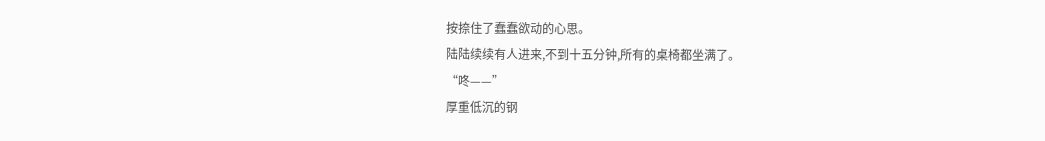按捺住了蠢蠢欲动的心思。
陆陆续续有人进来,不到十五分钟,所有的桌椅都坐满了。
“咚——”
厚重低沉的钢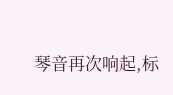琴音再次响起,标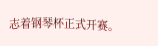志着钢琴杯正式开赛。